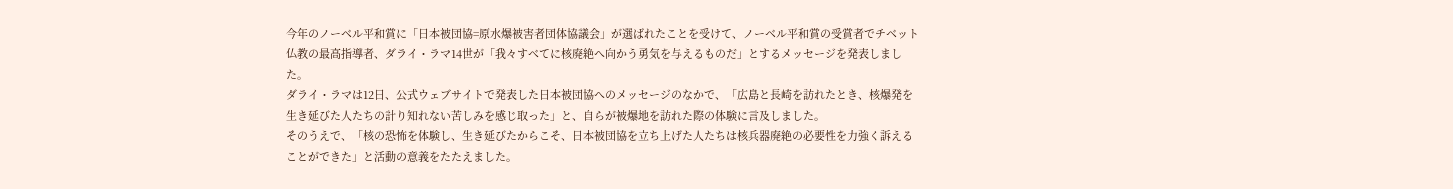今年のノーベル平和賞に「日本被団協=原水爆被害者団体協議会」が選ばれたことを受けて、ノーベル平和賞の受賞者でチベット仏教の最高指導者、ダライ・ラマ14世が「我々すべてに核廃絶へ向かう勇気を与えるものだ」とするメッセージを発表しました。
ダライ・ラマは12日、公式ウェブサイトで発表した日本被団協へのメッセージのなかで、「広島と長崎を訪れたとき、核爆発を生き延びた人たちの計り知れない苦しみを感じ取った」と、自らが被爆地を訪れた際の体験に言及しました。
そのうえで、「核の恐怖を体験し、生き延びたからこそ、日本被団協を立ち上げた人たちは核兵器廃絶の必要性を力強く訴えることができた」と活動の意義をたたえました。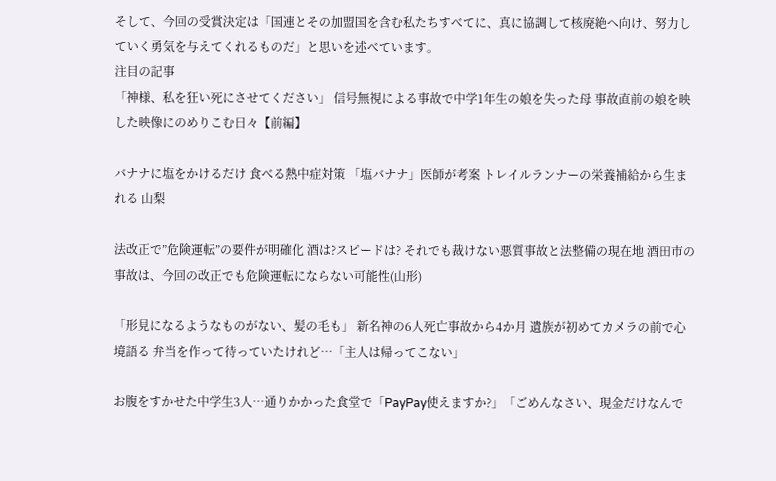そして、今回の受賞決定は「国連とその加盟国を含む私たちすべてに、真に協調して核廃絶へ向け、努力していく勇気を与えてくれるものだ」と思いを述べています。
注目の記事
「神様、私を狂い死にさせてください」 信号無視による事故で中学1年生の娘を失った母 事故直前の娘を映した映像にのめりこむ日々【前編】

バナナに塩をかけるだけ 食べる熱中症対策 「塩バナナ」医師が考案 トレイルランナーの栄養補給から生まれる 山梨

法改正で”危険運転”の要件が明確化 酒は?スピードは? それでも裁けない悪質事故と法整備の現在地 酒田市の事故は、今回の改正でも危険運転にならない可能性(山形)

「形見になるようなものがない、髪の毛も」 新名神の6人死亡事故から4か月 遺族が初めてカメラの前で心境語る 弁当を作って待っていたけれど…「主人は帰ってこない」

お腹をすかせた中学生3人…通りかかった食堂で「PayPay使えますか?」「ごめんなさい、現金だけなんで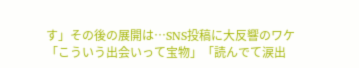す」その後の展開は…SNS投稿に大反響のワケ「こういう出会いって宝物」「読んでて涙出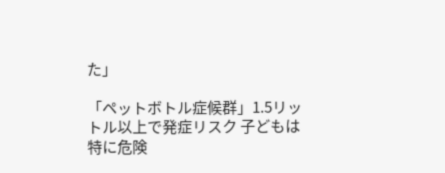た」

「ペットボトル症候群」1.5リットル以上で発症リスク 子どもは特に危険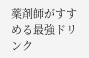薬剤師がすすめる最強ドリンク